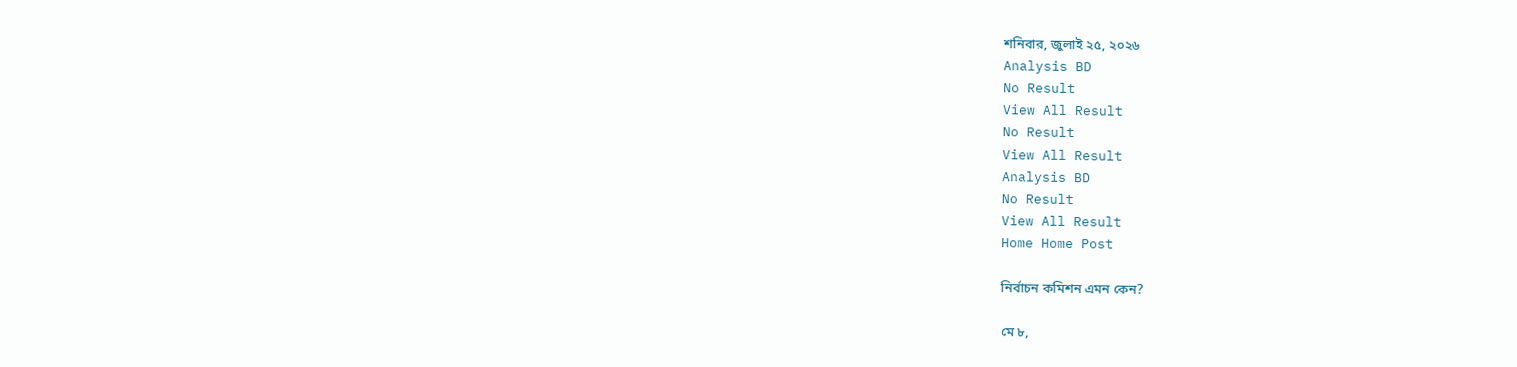শনিবার, জুলাই ২৫, ২০২৬
Analysis BD
No Result
View All Result
No Result
View All Result
Analysis BD
No Result
View All Result
Home Home Post

নির্বাচন কমিশন এমন কেন?

মে ৮,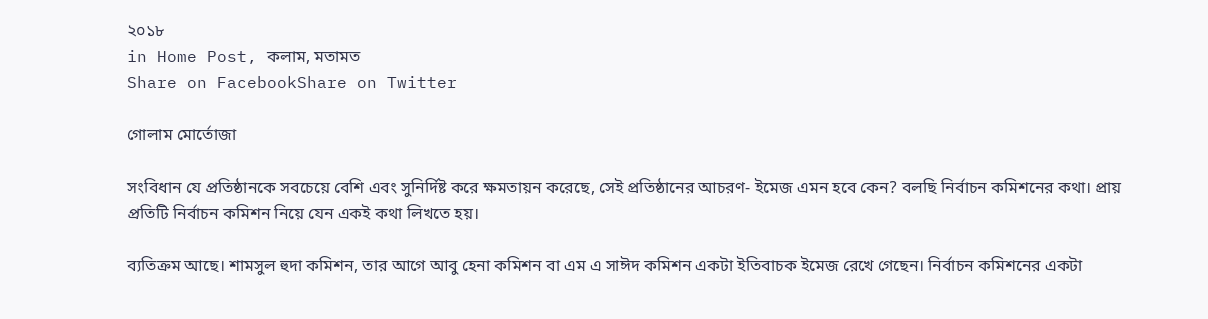২০১৮
in Home Post, কলাম, মতামত
Share on FacebookShare on Twitter

গোলাম মোর্তোজা

সংবিধান যে প্রতিষ্ঠানকে সবচেয়ে বেশি এবং সুনির্দিষ্ট করে ক্ষমতায়ন করেছে, সেই প্রতিষ্ঠানের আচরণ- ইমেজ এমন হবে কেন? বলছি নির্বাচন কমিশনের কথা। প্রায় প্রতিটি নির্বাচন কমিশন নিয়ে যেন একই কথা লিখতে হয়।

ব্যতিক্রম আছে। শামসুল হুদা কমিশন, তার আগে আবু হেনা কমিশন বা এম এ সাঈদ কমিশন একটা ইতিবাচক ইমেজ রেখে গেছেন। নির্বাচন কমিশনের একটা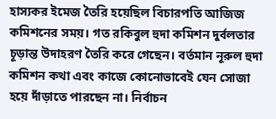হাস্যকর ইমেজ তৈরি হয়েছিল বিচারপতি আজিজ কমিশনের সময়। গত রকিবুল হুদা কমিশন দুর্বলতার চূড়ান্ত উদাহরণ তৈরি করে গেছেন। বর্তমান নূরুল হুদা কমিশন কথা এবং কাজে কোনোভাবেই যেন সোজা হয়ে দাঁড়াতে পারছেন না। নির্বাচন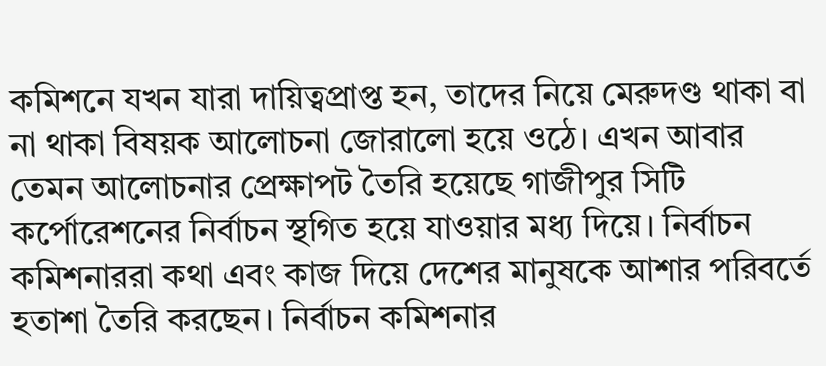কমিশনে যখন যারা দায়িত্বপ্রাপ্ত হন, তাদের নিয়ে মেরুদণ্ড থাকা বা না থাকা বিষয়ক আলোচনা জোরালো হয়ে ওঠে। এখন আবার তেমন আলোচনার প্রেক্ষাপট তৈরি হয়েছে গাজীপুর সিটি কর্পোরেশনের নির্বাচন স্থগিত হয়ে যাওয়ার মধ্য দিয়ে। নির্বাচন কমিশনাররা কথা এবং কাজ দিয়ে দেশের মানুষকে আশার পরিবর্তে হতাশা তৈরি করছেন। নির্বাচন কমিশনার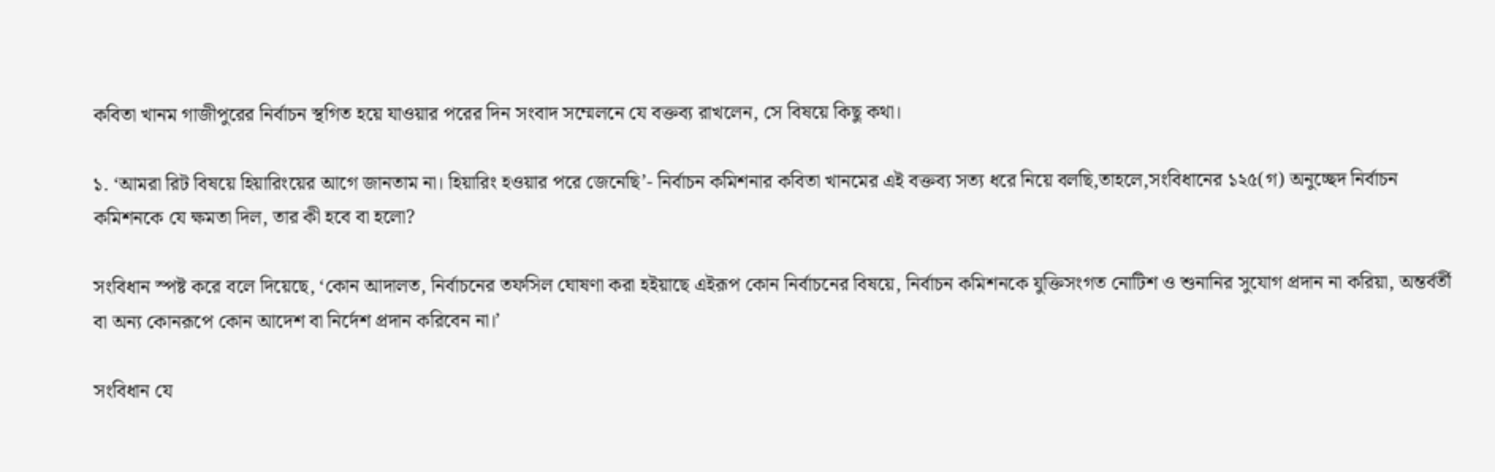কবিতা খানম গাজীপুরের নির্বাচন স্থগিত হয়ে যাওয়ার পরের দিন সংবাদ সম্মেলনে যে বক্তব্য রাখলেন, সে বিষয়ে কিছু কথা।

১. ‘আমরা রিট বিষয়ে হিয়ারিংয়ের আগে জানতাম না। হিয়ারিং হওয়ার পরে জেনেছি’- নির্বাচন কমিশনার কবিতা খানমের এই বক্তব্য সত্য ধরে নিয়ে বলছি,তাহলে,সংবিধানের ১২৫(গ) অনুচ্ছেদ নির্বাচন কমিশনকে যে ক্ষমতা দিল, তার কী হবে বা হলো?

সংবিধান স্পষ্ট করে বলে দিয়েছে, ‘কোন আদালত, নির্বাচনের তফসিল ঘোষণা করা হইয়াছে এইরূপ কোন নির্বাচনের বিষয়ে, নির্বাচন কমিশনকে যুক্তিসংগত নোটিশ ও শুনানির সুযোগ প্রদান না করিয়া, অন্তর্বর্তী বা অন্য কোনরূপে কোন আদেশ বা নির্দেশ প্রদান করিবেন না।’

সংবিধান যে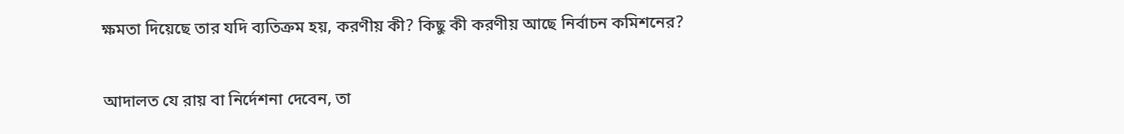ক্ষমতা দিয়েছে তার যদি ব্যতিক্রম হয়, করণীয় কী? কিছু কী করণীয় আছে নির্বাচন কমিশনের?

আদালত যে রায় বা নির্দেশনা দেবেন, তা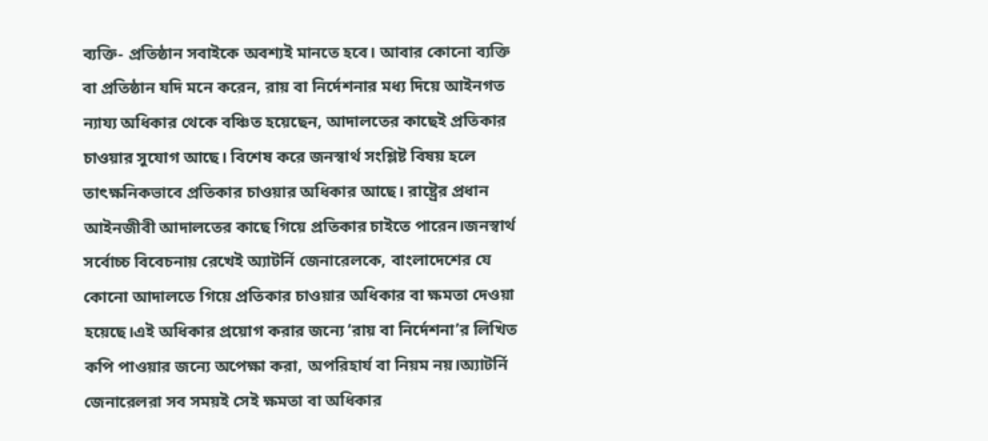ব্যক্তি- প্রতিষ্ঠান সবাইকে অবশ্যই মানতে হবে। আবার কোনো ব্যক্তি বা প্রতিষ্ঠান যদি মনে করেন, রায় বা নির্দেশনার মধ্য দিয়ে আইনগত ন্যায্য অধিকার থেকে বঞ্চিত হয়েছেন, আদালতের কাছেই প্রতিকার চাওয়ার সুযোগ আছে। বিশেষ করে জনস্বার্থ সংশ্লিষ্ট বিষয় হলে তাৎক্ষনিকভাবে প্রতিকার চাওয়ার অধিকার আছে। রাষ্ট্রের প্রধান আইনজীবী আদালতের কাছে গিয়ে প্রতিকার চাইতে পারেন।জনস্বার্থ সর্বোচ্চ বিবেচনায় রেখেই অ্যাটর্নি জেনারেলকে, বাংলাদেশের যে কোনো আদালতে গিয়ে প্রতিকার চাওয়ার অধিকার বা ক্ষমতা দেওয়া হয়েছে।এই অধিকার প্রয়োগ করার জন্যে ‘রায় বা নির্দেশনা’র লিখিত কপি পাওয়ার জন্যে অপেক্ষা করা, অপরিহার্য বা নিয়ম নয়।অ্যাটর্নি জেনারেলরা সব সময়ই সেই ক্ষমতা বা অধিকার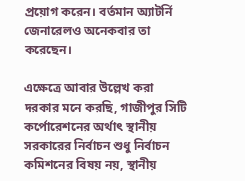প্রয়োগ করেন। বর্তমান অ্যাটর্নি জেনারেলও অনেকবার তা করেছেন।

এক্ষেত্রে আবার উল্লেখ করা দরকার মনে করছি, গাজীপুর সিটি কর্পোরেশনের অর্থাৎ স্থানীয় সরকারের নির্বাচন শুধু নির্বাচন কমিশনের বিষয় নয়, স্থানীয়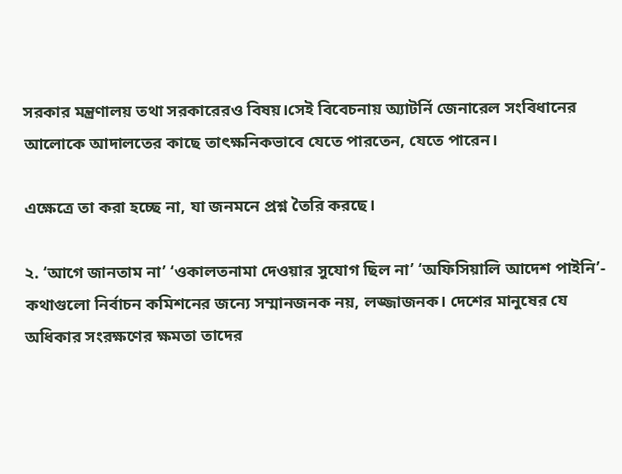সরকার মন্ত্রণালয় তথা সরকারেরও বিষয়।সেই বিবেচনায় অ্যাটর্নি জেনারেল সংবিধানের আলোকে আদালতের কাছে তাৎক্ষনিকভাবে যেতে পারতেন, যেতে পারেন।

এক্ষেত্রে তা করা হচ্ছে না, যা জনমনে প্রশ্ন তৈরি করছে।

২. ‘আগে জানতাম না’ ‘ওকালতনামা দেওয়ার সুযোগ ছিল না’ ‘অফিসিয়ালি আদেশ পাইনি’- কথাগুলো নির্বাচন কমিশনের জন্যে সম্মানজনক নয়, লজ্জাজনক। দেশের মানুষের যে অধিকার সংরক্ষণের ক্ষমতা তাদের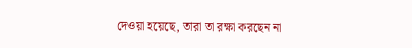দেওয়া হয়েছে, তারা তা রক্ষা করছেন না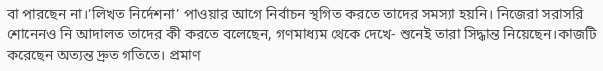বা পারছেন না।’লিখত নির্দেশনা’ পাওয়ার আগে নির্বাচন স্থগিত করতে তাদের সমস্যা হয়নি। নিজেরা সরাসরি শোনেনও নি আদালত তাদের কী করতে বলেছেন, গণমাধ্যম থেকে দেখে- শুনেই তারা সিদ্ধান্ত নিয়েছেন।কাজটি করেছেন অত্যন্ত দ্রুত গতিতে। প্রমাণ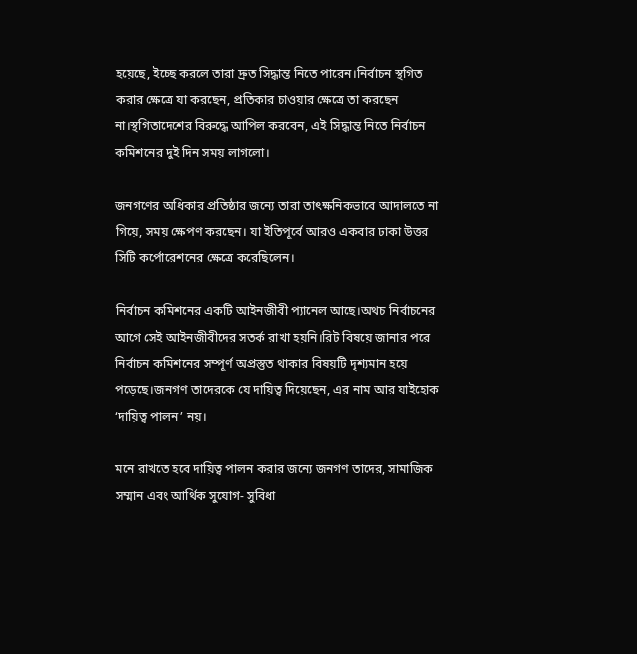হয়েছে, ইচ্ছে করলে তারা দ্রুত সিদ্ধান্ত নিতে পারেন।নির্বাচন স্থগিত করার ক্ষেত্রে যা করছেন, প্রতিকার চাওয়ার ক্ষেত্রে তা করছেন না।স্থগিতাদেশের বিরুদ্ধে আপিল করবেন, এই সিদ্ধান্ত নিতে নির্বাচন কমিশনের দুই দিন সময় লাগলো।

জনগণের অধিকার প্রতিষ্ঠার জন্যে তারা তাৎক্ষনিকভাবে আদালতে না গিয়ে, সময় ক্ষেপণ করছেন। যা ইতিপূর্বে আরও একবার ঢাকা উত্তর সিটি কর্পোরেশনের ক্ষেত্রে করেছিলেন।

নির্বাচন কমিশনের একটি আইনজীবী প্যানেল আছে।অথচ নির্বাচনের আগে সেই আইনজীবীদের সতর্ক রাখা হয়নি।রিট বিষয়ে জানার পরে নির্বাচন কমিশনের সম্পূর্ণ অপ্রস্তুত থাকার বিষয়টি দৃশ্যমান হয়ে পড়েছে।জনগণ তাদেরকে যে দায়িত্ব দিয়েছেন, এর নাম আর যাইহোক ‘দায়িত্ব পালন’ নয়।

মনে রাখতে হবে দায়িত্ব পালন করার জন্যে জনগণ তাদের, সামাজিক সম্মান এবং আর্থিক সুযোগ- সুবিধা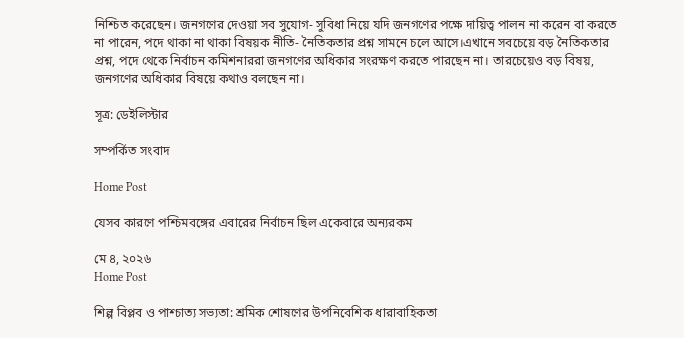নিশ্চিত করেছেন। জনগণের দেওয়া সব সুযোগ- সুবিধা নিয়ে যদি জনগণের পক্ষে দায়িত্ব পালন না করেন বা করতে না পারেন, পদে থাকা না থাকা বিষয়ক নীতি- নৈতিকতার প্রশ্ন সামনে চলে আসে।এখানে সবচেয়ে বড় নৈতিকতার প্রশ্ন, পদে থেকে নির্বাচন কমিশনাররা জনগণের অধিকার সংরক্ষণ করতে পারছেন না। তারচেয়েও বড় বিষয়, জনগণের অধিকার বিষয়ে কথাও বলছেন না।

সূত্র: ডেইলিস্টার

সম্পর্কিত সংবাদ

Home Post

যেসব কারণে পশ্চিমবঙ্গের এবারের নির্বাচন ছিল একেবারে অন্যরকম

মে ৪, ২০২৬
Home Post

শিল্প বিপ্লব ও পাশ্চাত্য সভ্যতা: শ্রমিক শোষণের উপনিবেশিক ধারাবাহিকতা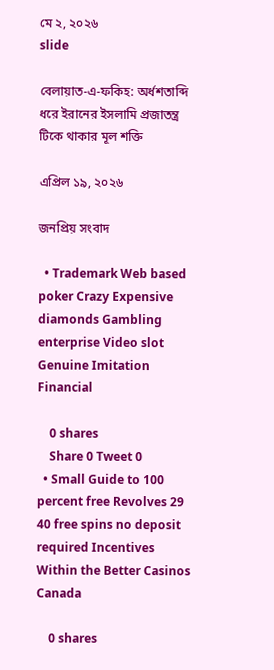মে ২, ২০২৬
slide

বেলায়াত-এ-ফকিহ: অর্ধশতাব্দি ধরে ইরানের ইসলামি প্রজাতন্ত্র টিকে থাকার মূল শক্তি

এপ্রিল ১৯, ২০২৬

জনপ্রিয় সংবাদ

  • Trademark Web based poker Crazy Expensive diamonds Gambling enterprise Video slot Genuine Imitation Financial

    0 shares
    Share 0 Tweet 0
  • Small Guide to 100 percent free Revolves 29 40 free spins no deposit required Incentives Within the Better Casinos Canada

    0 shares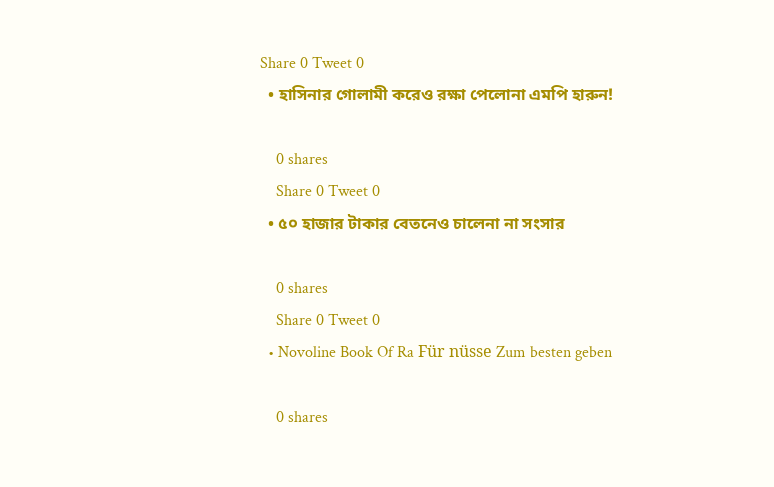Share 0 Tweet 0
  • হাসিনার গোলামী করেও রক্ষা পেলোনা এমপি হারুন!

    0 shares
    Share 0 Tweet 0
  • ৫০ হাজার টাকার বেতনেও চালেনা না সংসার

    0 shares
    Share 0 Tweet 0
  • Novoline Book Of Ra Für nüsse Zum besten geben

    0 shares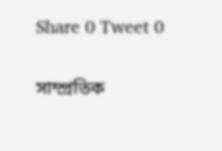Share 0 Tweet 0

সাম্প্রতিক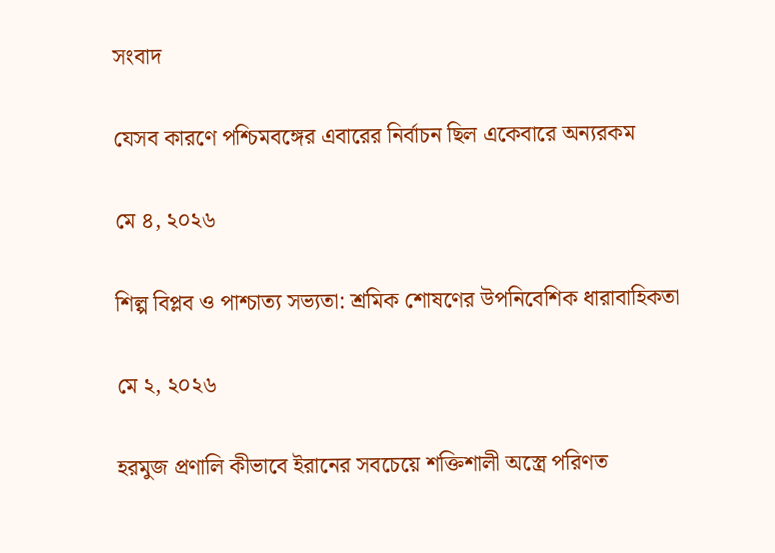সংবাদ

যেসব কারণে পশ্চিমবঙ্গের এবারের নির্বাচন ছিল একেবারে অন্যরকম

মে ৪, ২০২৬

শিল্প বিপ্লব ও পাশ্চাত্য সভ্যতা: শ্রমিক শোষণের উপনিবেশিক ধারাবাহিকতা

মে ২, ২০২৬

হরমুজ প্রণালি কীভাবে ইরানের সবচেয়ে শক্তিশালী অস্ত্রে পরিণত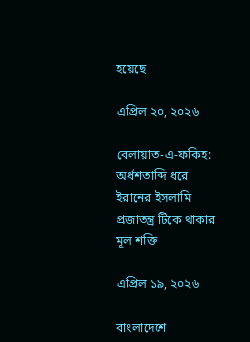হয়েছে

এপ্রিল ২০, ২০২৬

বেলায়াত-এ-ফকিহ: অর্ধশতাব্দি ধরে ইরানের ইসলামি প্রজাতন্ত্র টিকে থাকার মূল শক্তি

এপ্রিল ১৯, ২০২৬

বাংলাদেশে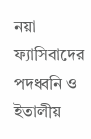নয়া ফ্যাসিবাদের পদধ্বনি ও ইতালীয়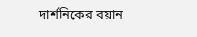দার্শনিকের বয়ান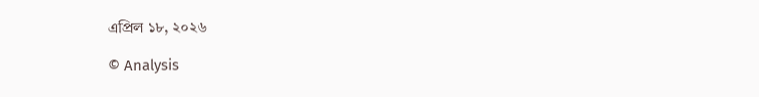এপ্রিল ১৮, ২০২৬

© Analysis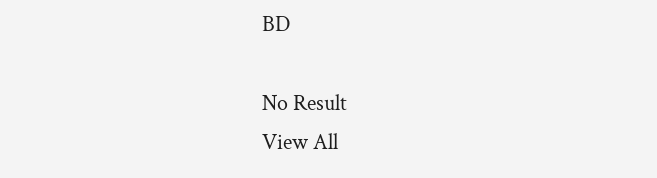BD

No Result
View All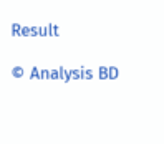Result

© Analysis BD